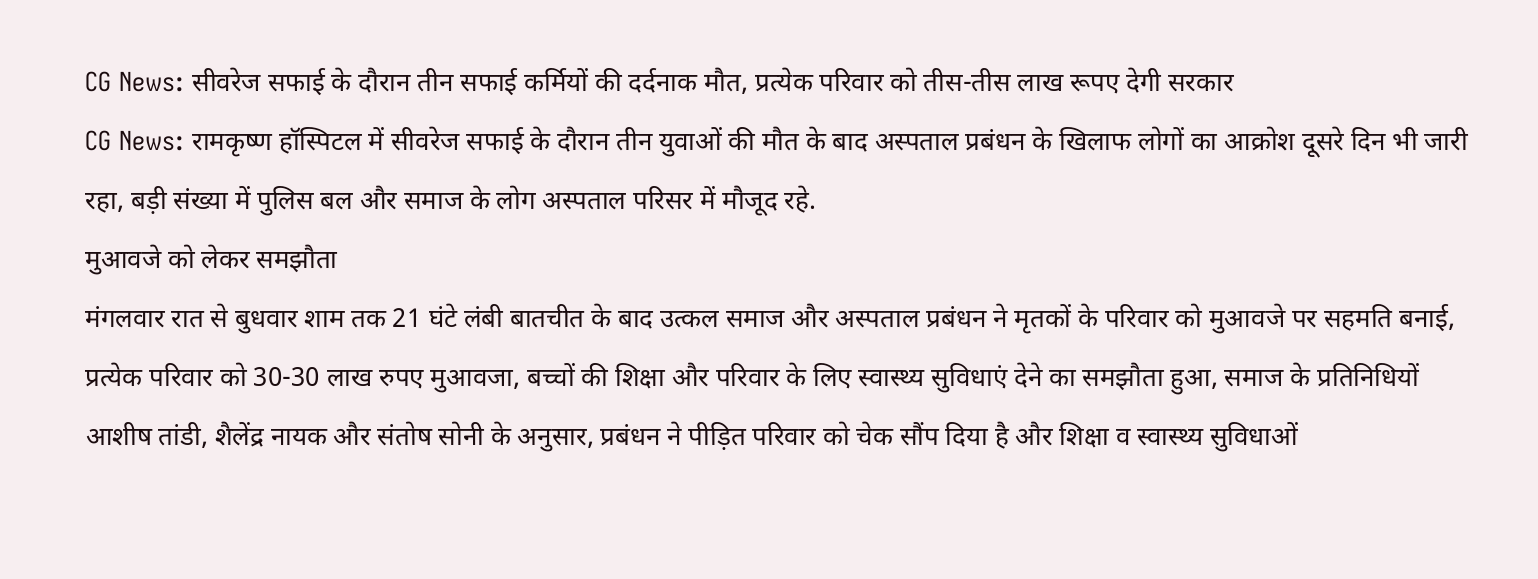CG News: सीवरेज सफाई के दौरान तीन सफाई कर्मियों की दर्दनाक मौत, प्रत्येक परिवार को तीस-तीस लाख रूपए देगी सरकार
CG News: रामकृष्ण हॉस्पिटल में सीवरेज सफाई के दौरान तीन युवाओं की मौत के बाद अस्पताल प्रबंधन के खिलाफ लोगों का आक्रोश दूसरे दिन भी जारी रहा, बड़ी संख्या में पुलिस बल और समाज के लोग अस्पताल परिसर में मौजूद रहे.
मुआवजे को लेकर समझौता
मंगलवार रात से बुधवार शाम तक 21 घंटे लंबी बातचीत के बाद उत्कल समाज और अस्पताल प्रबंधन ने मृतकों के परिवार को मुआवजे पर सहमति बनाई, प्रत्येक परिवार को 30-30 लाख रुपए मुआवजा, बच्चों की शिक्षा और परिवार के लिए स्वास्थ्य सुविधाएं देने का समझौता हुआ, समाज के प्रतिनिधियों आशीष तांडी, शैलेंद्र नायक और संतोष सोनी के अनुसार, प्रबंधन ने पीड़ित परिवार को चेक सौंप दिया है और शिक्षा व स्वास्थ्य सुविधाओं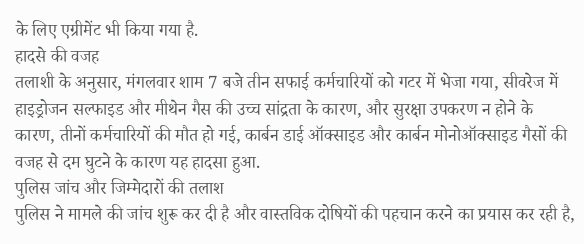के लिए एग्रीमेंट भी किया गया है.
हादसे की वजह
तलाशी के अनुसार, मंगलवार शाम 7 बजे तीन सफाई कर्मचारियों को गटर में भेजा गया, सीवरेज में हाइड्रोजन सल्फाइड और मीथेन गैस की उच्च सांद्रता के कारण, और सुरक्षा उपकरण न होने के कारण, तीनों कर्मचारियों की मौत हो गई, कार्बन डाई ऑक्साइड और कार्बन मोनोऑक्साइड गैसों की वजह से दम घुटने के कारण यह हादसा हुआ.
पुलिस जांच और जिम्मेदारों की तलाश
पुलिस ने मामले की जांच शुरू कर दी है और वास्तविक दोषियों की पहचान करने का प्रयास कर रही है,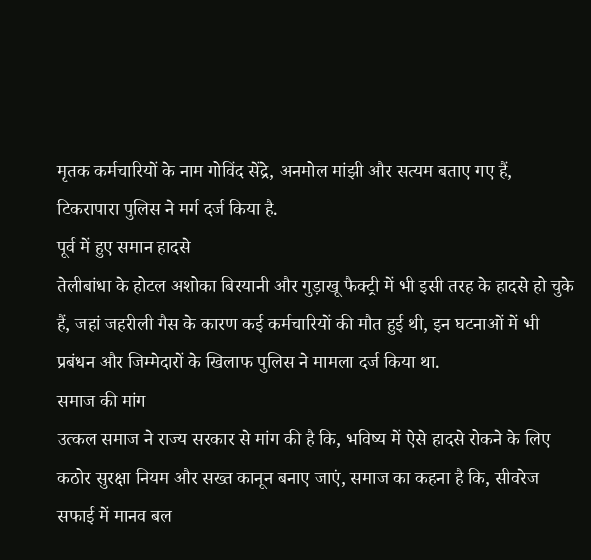मृतक कर्मचारियों के नाम गोविंद सेंद्रे, अनमोल मांझी और सत्यम बताए गए हैं, टिकरापारा पुलिस ने मर्ग दर्ज किया है.
पूर्व में हुए समान हादसे
तेलीबांधा के होटल अशोका बिरयानी और गुड़ाखू फैक्ट्री में भी इसी तरह के हादसे हो चुके हैं, जहां जहरीली गैस के कारण कई कर्मचारियों की मौत हुई थी, इन घटनाओं में भी प्रबंधन और जिम्मेदारों के खिलाफ पुलिस ने मामला दर्ज किया था.
समाज की मांग
उत्कल समाज ने राज्य सरकार से मांग की है कि, भविष्य में ऐसे हादसे रोकने के लिए कठोर सुरक्षा नियम और सख्त कानून बनाए जाएं, समाज का कहना है कि, सीवरेज सफाई में मानव बल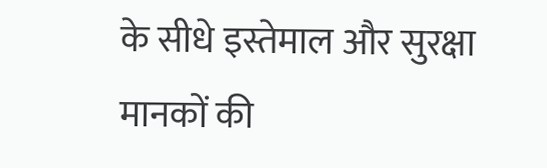के सीधे इस्तेमाल और सुरक्षा मानकों की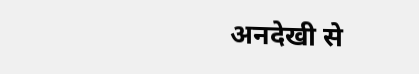अनदेखी से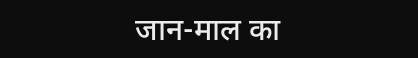जान-माल का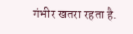गंभीर खतरा रहता है.